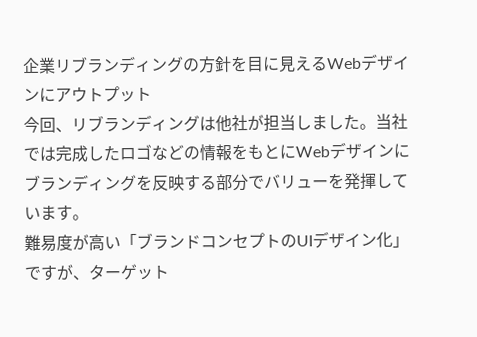企業リブランディングの方針を目に見えるWebデザインにアウトプット
今回、リブランディングは他社が担当しました。当社では完成したロゴなどの情報をもとにWebデザインにブランディングを反映する部分でバリューを発揮しています。
難易度が高い「ブランドコンセプトのUIデザイン化」ですが、ターゲット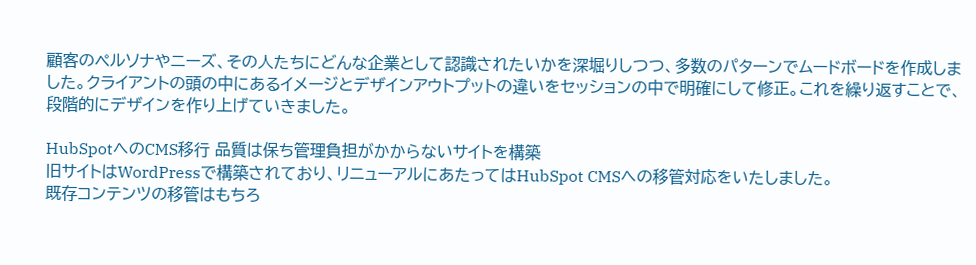顧客のペルソナやニーズ、その人たちにどんな企業として認識されたいかを深堀りしつつ、多数のパターンでムードボードを作成しました。クライアントの頭の中にあるイメージとデザインアウトプットの違いをセッションの中で明確にして修正。これを繰り返すことで、段階的にデザインを作り上げていきました。

HubSpotへのCMS移行 品質は保ち管理負担がかからないサイトを構築
旧サイトはWordPressで構築されており、リニューアルにあたってはHubSpot CMSへの移管対応をいたしました。
既存コンテンツの移管はもちろ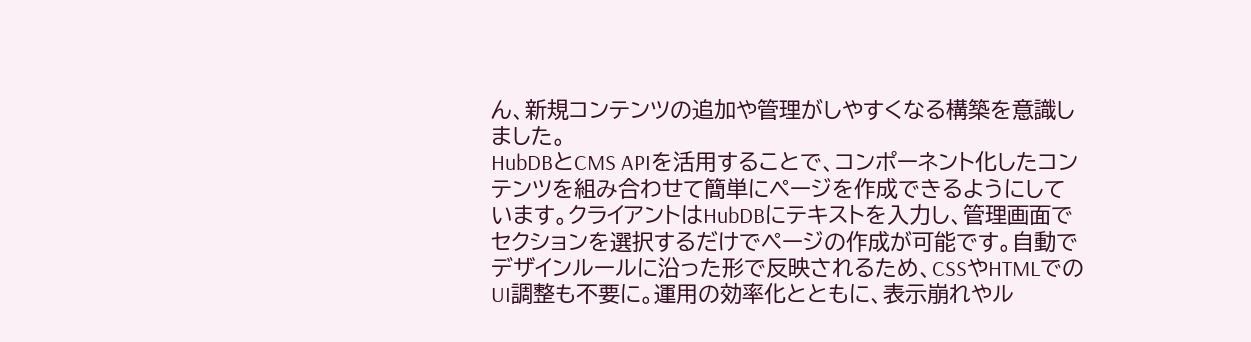ん、新規コンテンツの追加や管理がしやすくなる構築を意識しました。
HubDBとCMS APIを活用することで、コンポーネント化したコンテンツを組み合わせて簡単にページを作成できるようにしています。クライアントはHubDBにテキストを入力し、管理画面でセクションを選択するだけでページの作成が可能です。自動でデザインルールに沿った形で反映されるため、CSSやHTMLでのUI調整も不要に。運用の効率化とともに、表示崩れやル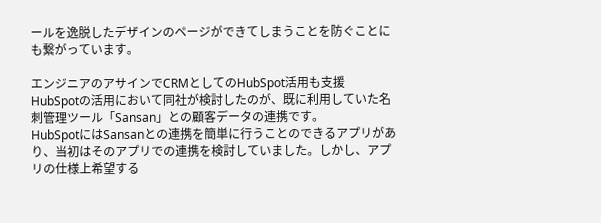ールを逸脱したデザインのページができてしまうことを防ぐことにも繋がっています。

エンジニアのアサインでCRMとしてのHubSpot活用も支援
HubSpotの活用において同社が検討したのが、既に利用していた名刺管理ツール「Sansan」との顧客データの連携です。
HubSpotにはSansanとの連携を簡単に行うことのできるアプリがあり、当初はそのアプリでの連携を検討していました。しかし、アプリの仕様上希望する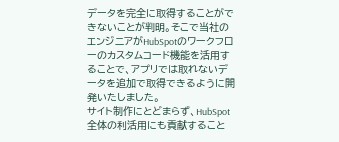データを完全に取得することができないことが判明。そこで当社のエンジニアがHubSpotのワークフローのカスタムコード機能を活用することで、アプリでは取れないデータを追加で取得できるように開発いたしました。
サイト制作にとどまらず、HubSpot全体の利活用にも貢献すること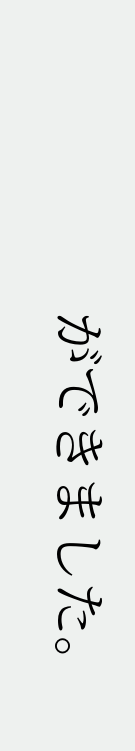ができました。